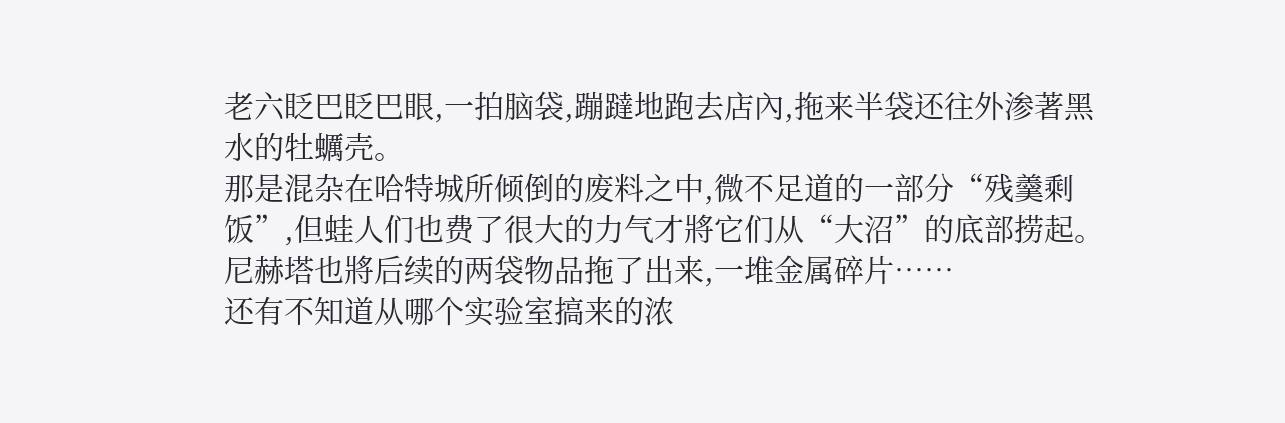老六眨巴眨巴眼,一拍脑袋,蹦躂地跑去店內,拖来半袋还往外渗著黑水的牡蠣壳。
那是混杂在哈特城所倾倒的废料之中,微不足道的一部分“残羹剩饭”,但蛙人们也费了很大的力气才將它们从“大沼”的底部捞起。
尼赫塔也將后续的两袋物品拖了出来,一堆金属碎片……
还有不知道从哪个实验室搞来的浓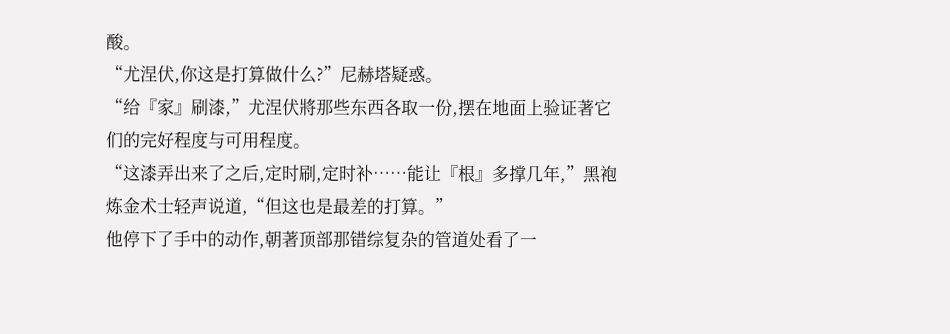酸。
“尤涅伏,你这是打算做什么?”尼赫塔疑惑。
“给『家』刷漆,”尤涅伏將那些东西各取一份,摆在地面上验证著它们的完好程度与可用程度。
“这漆弄出来了之后,定时刷,定时补……能让『根』多撑几年,”黑袍炼金术士轻声说道,“但这也是最差的打算。”
他停下了手中的动作,朝著顶部那错综复杂的管道处看了一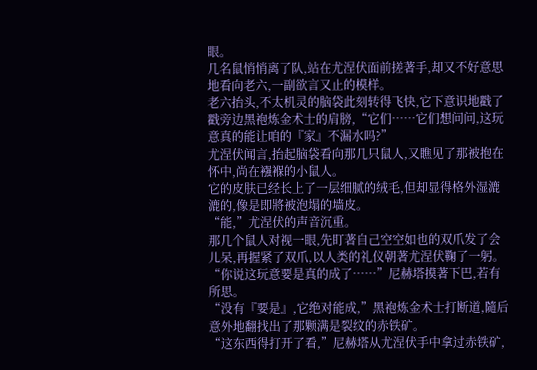眼。
几名鼠悄悄离了队,站在尤涅伏面前搓著手,却又不好意思地看向老六,一副欲言又止的模样。
老六抬头,不太机灵的脑袋此刻转得飞快,它下意识地戳了戳旁边黑袍炼金术士的肩膀,“它们……它们想问问,这玩意真的能让咱的『家』不漏水吗?”
尤涅伏闻言,抬起脑袋看向那几只鼠人,又瞧见了那被抱在怀中,尚在襁褓的小鼠人。
它的皮肤已经长上了一层细腻的绒毛,但却显得格外湿漉漉的,像是即將被泡塌的墙皮。
“能,”尤涅伏的声音沉重。
那几个鼠人对视一眼,先盯著自己空空如也的双爪发了会儿呆,再握紧了双爪,以人类的礼仪朝著尤涅伏鞠了一躬。
“你说这玩意要是真的成了……”尼赫塔摸著下巴,若有所思。
“没有『要是』,它绝对能成,”黑袍炼金术士打断道,隨后意外地翻找出了那颗满是裂纹的赤铁矿。
“这东西得打开了看,”尼赫塔从尤涅伏手中拿过赤铁矿,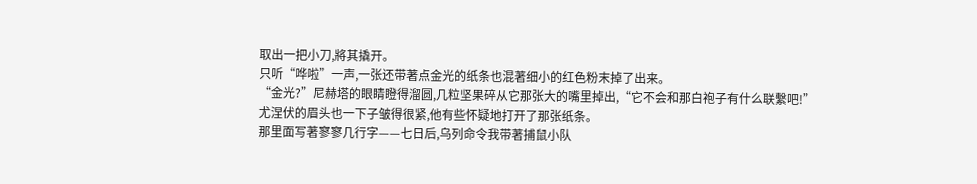取出一把小刀,將其撬开。
只听“哗啦”一声,一张还带著点金光的纸条也混著细小的红色粉末掉了出来。
“金光?”尼赫塔的眼睛瞪得溜圆,几粒坚果碎从它那张大的嘴里掉出,“它不会和那白袍子有什么联繫吧!”
尤涅伏的眉头也一下子皱得很紧,他有些怀疑地打开了那张纸条。
那里面写著寥寥几行字——七日后,乌列命令我带著捕鼠小队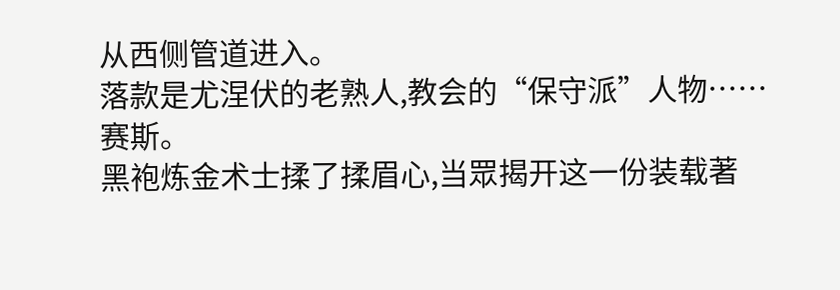从西侧管道进入。
落款是尤涅伏的老熟人,教会的“保守派”人物……
赛斯。
黑袍炼金术士揉了揉眉心,当眾揭开这一份装载著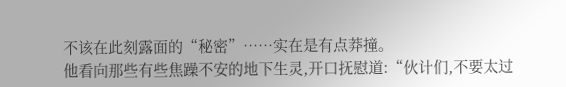不该在此刻露面的“秘密”……实在是有点莽撞。
他看向那些有些焦躁不安的地下生灵,开口抚慰道:“伙计们,不要太过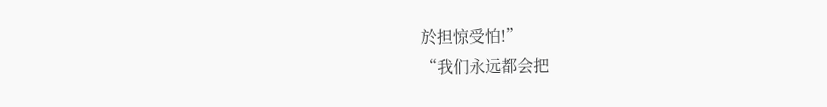於担惊受怕!”
“我们永远都会把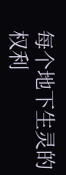每个地下生灵的权利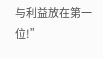与利益放在第一位!”